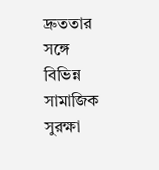দ্রুততার সঙ্গে বিভিন্ন সামাজিক সুরক্ষা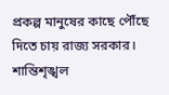প্রকল্প মানুষের কাছে পৌঁছে দিতে চায় রাজ্য সরকার। শান্তিশৃঙ্খল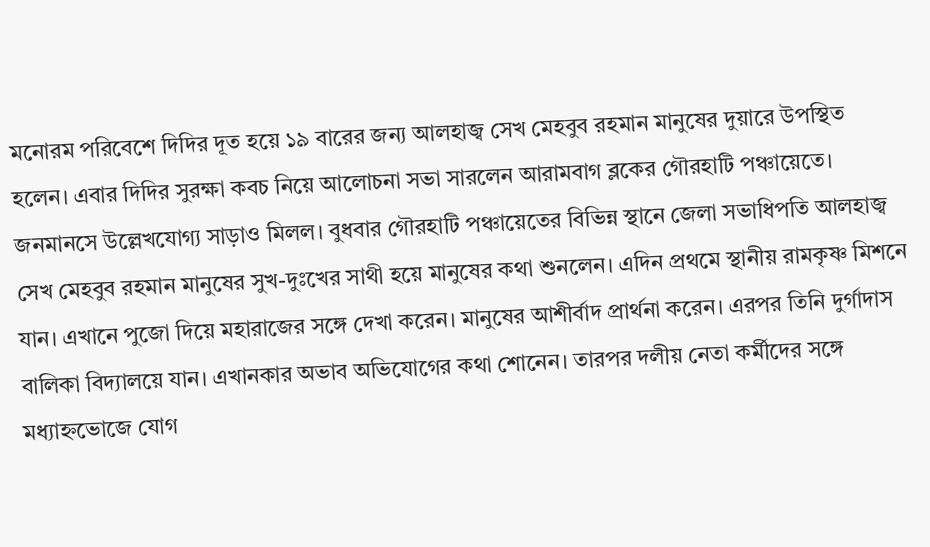মনোরম পরিবেশে দিদির দূত হয়ে ১৯ বারের জন্য আলহাজ্ব সেখ মেহবুব রহমান মানুষের দুয়ারে উপস্থিত হলেন। এবার দিদির সুরক্ষা কবচ নিয়ে আলোচনা সভা সারলেন আরামবাগ ব্লকের গৌরহাটি পঞ্চায়েতে। জনমানসে উল্লেখযোগ্য সাড়াও মিলল। বুধবার গৌরহাটি পঞ্চায়েতের বিভিন্ন স্থানে জেলা সভাধিপতি আলহাজ্ব সেখ মেহবুব রহমান মানুষের সুখ-দুঃখের সাথী হয়ে মানুষের কথা শুনলেন। এদিন প্রথমে স্থানীয় রামকৃষ্ণ মিশনে যান। এখানে পুজো দিয়ে মহারাজের সঙ্গে দেখা করেন। মানুষের আশীর্বাদ প্রার্থনা করেন। এরপর তিনি দুর্গাদাস বালিকা বিদ্যালয়ে যান। এখানকার অভাব অভিযোগের কথা শোনেন। তারপর দলীয় নেতা কর্মীদের সঙ্গে মধ্যাহ্নভোজে যোগ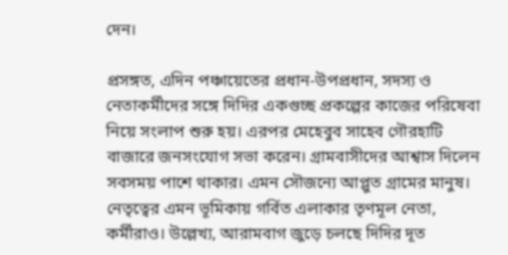দেন।

প্রসঙ্গত, এদিন পঞ্চায়েতের প্রধান-উপপ্রধান, সদস্য ও নেতাকর্মীদের সঙ্গে দিদির একগুচ্ছ প্রকল্পের কাজের পরিষেবা নিয়ে সংলাপ শুরু হয়। এরপর মেহেবুব সাহেব গৌরহাটি বাজারে জনসংযোগ সভা করেন। গ্রামবাসীদের আশ্বাস দিলেন সবসময় পাশে থাকার। এমন সৌজন্যে আপ্লুত গ্ৰামের মানুষ। নেতৃত্বের এমন ভূমিকায় গর্বিত এলাকার তৃণমূল নেতা, কর্মীরাও। উল্লেখ্য, আরামবাগ জুড়ে চলছে দিদির দূত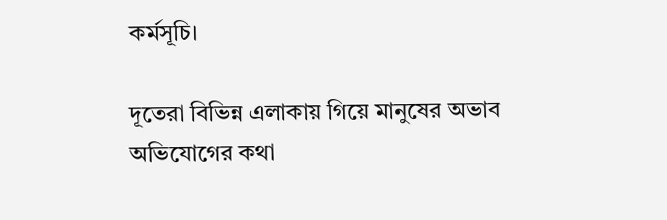কর্মসূচি।

দূতেরা বিভিন্ন এলাকায় গিয়ে মানুষের অভাব অভিযোগের কথা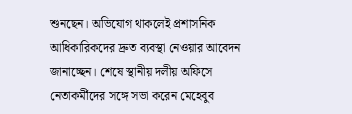শুনছেন। অভিযোগ থাকলেই প্রশাসনিক আধিকারিকদের দ্রুত ব্যবস্থা নেওয়ার আবেদন জানাচ্ছেন। শেষে স্থানীয় দলীয় অফিসে নেতাকর্মীদের সঙ্গে সভা করেন মেহেবুব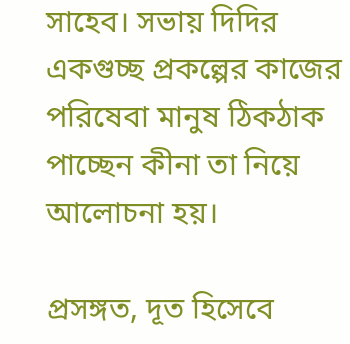সাহেব। সভায় দিদির একগুচ্ছ প্রকল্পের কাজের পরিষেবা মানুষ ঠিকঠাক পাচ্ছেন কীনা তা নিয়ে আলোচনা হয়।

প্রসঙ্গত, দূত হিসেবে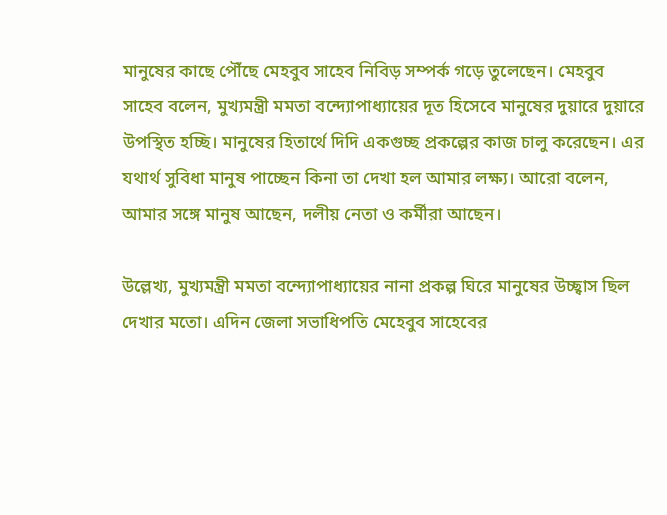মানুষের কাছে পৌঁছে মেহবুব সাহেব নিবিড় সম্পর্ক গড়ে তুলেছেন। মেহবুব সাহেব বলেন, মুখ্যমন্ত্রী মমতা বন্দ্যোপাধ্যায়ের দূত হিসেবে মানুষের দুয়ারে দুয়ারে উপস্থিত হচ্ছি। মানুষের হিতার্থে দিদি একগুচ্ছ প্রকল্পের কাজ চালু করেছেন। এর যথার্থ সুবিধা মানুষ পাচ্ছেন কিনা তা দেখা হল আমার লক্ষ্য। আরো বলেন, আমার সঙ্গে মানুষ আছেন, দলীয় নেতা ও কর্মীরা আছেন।

উল্লেখ্য, মুখ্যমন্ত্রী মমতা বন্দ্যোপাধ্যায়ের নানা প্রকল্প ঘিরে মানুষের উচ্ছ্বাস ছিল দেখার মতো। এদিন জেলা সভাধিপতি মেহেবুব সাহেবের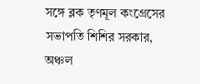সঙ্গে ব্লক তৃণমূল কংগ্রেসের সভাপতি শিশির সরকার, অঞ্চল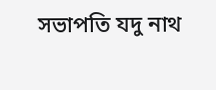সভাপতি যদু নাথ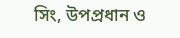সিং, উপপ্রধান ও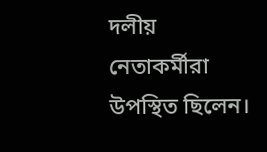দলীয় নেতাকর্মীরা উপস্থিত ছিলেন।